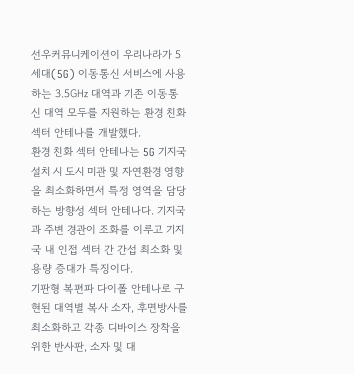선우커뮤니케이션이 우리나라가 5세대(5G) 이동통신 서비스에 사용하는 3.5㎓ 대역과 기존 이동통신 대역 모두를 지원하는 환경 친화 섹터 안테나를 개발했다.
환경 친화 섹터 안테나는 5G 기지국 설치 시 도시 미관 및 자연환경 영향을 최소화하면서 특정 영역을 담당하는 방향성 섹터 안테나다. 기지국과 주변 경관이 조화를 이루고 기지국 내 인접 섹터 간 간섭 최소화 및 용량 증대가 특징이다.
기판형 복편파 다이폴 안테나로 구현된 대역별 복사 소자, 후면방사를 최소화하고 각종 디바이스 장착을 위한 반사판, 소자 및 대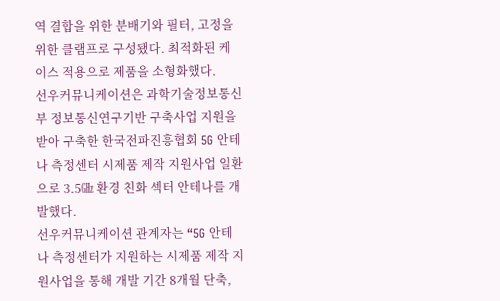역 결합을 위한 분배기와 필터, 고정을 위한 클램프로 구성됐다. 최적화된 케이스 적용으로 제품을 소형화했다.
선우커뮤니케이션은 과학기술정보통신부 정보통신연구기반 구축사업 지원을 받아 구축한 한국전파진흥협회 5G 안테나 측정센터 시제품 제작 지원사업 일환으로 3.5㎓ 환경 친화 섹터 안테나를 개발했다.
선우커뮤니케이션 관계자는 “5G 안테나 측정센터가 지원하는 시제품 제작 지원사업을 통해 개발 기간 8개월 단축,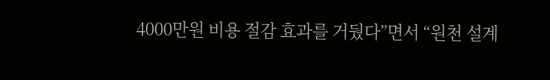4000만원 비용 절감 효과를 거뒀다”면서 “원천 설계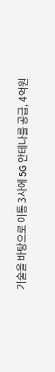기술을 바탕으로 이통 3사에 5G 안테나를 공급, 4억원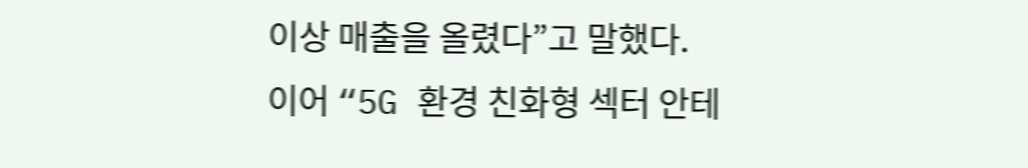이상 매출을 올렸다”고 말했다.
이어 “5G 환경 친화형 섹터 안테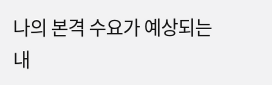나의 본격 수요가 예상되는 내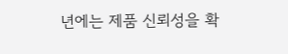년에는 제품 신뢰성을 확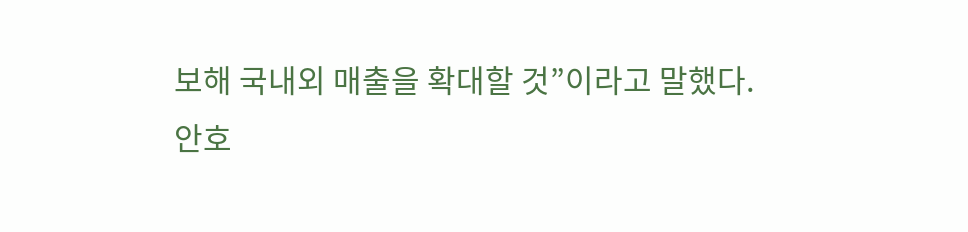보해 국내외 매출을 확대할 것”이라고 말했다.
안호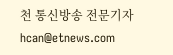천 통신방송 전문기자 hcan@etnews.com